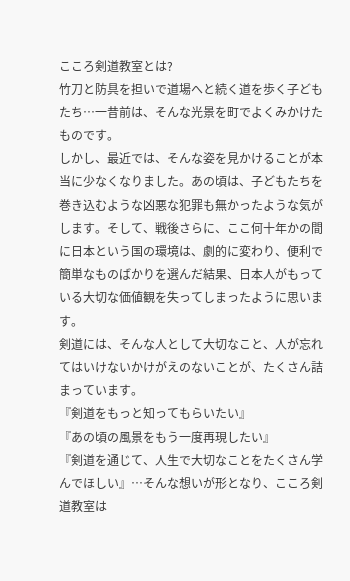こころ剣道教室とは?
竹刀と防具を担いで道場へと続く道を歩く子どもたち…一昔前は、そんな光景を町でよくみかけたものです。
しかし、最近では、そんな姿を見かけることが本当に少なくなりました。あの頃は、子どもたちを巻き込むような凶悪な犯罪も無かったような気がします。そして、戦後さらに、ここ何十年かの間に日本という国の環境は、劇的に変わり、便利で簡単なものばかりを選んだ結果、日本人がもっている大切な価値観を失ってしまったように思います。
剣道には、そんな人として大切なこと、人が忘れてはいけないかけがえのないことが、たくさん詰まっています。
『剣道をもっと知ってもらいたい』
『あの頃の風景をもう一度再現したい』
『剣道を通じて、人生で大切なことをたくさん学んでほしい』…そんな想いが形となり、こころ剣道教室は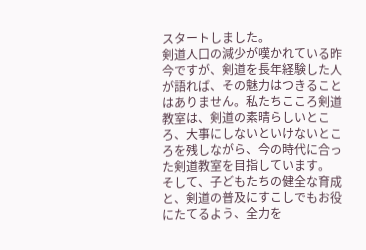スタートしました。
剣道人口の減少が嘆かれている昨今ですが、剣道を長年経験した人が語れば、その魅力はつきることはありません。私たちこころ剣道教室は、剣道の素晴らしいところ、大事にしないといけないところを残しながら、今の時代に合った剣道教室を目指しています。
そして、子どもたちの健全な育成と、剣道の普及にすこしでもお役にたてるよう、全力を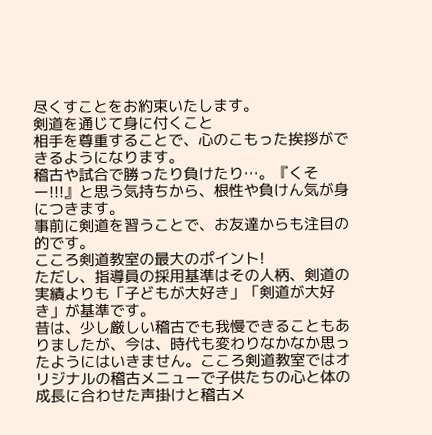尽くすことをお約束いたします。
剣道を通じて身に付くこと
相手を尊重することで、心のこもった挨拶ができるようになります。
稽古や試合で勝ったり負けたり…。『くそー!!!』と思う気持ちから、根性や負けん気が身につきます。
事前に剣道を習うことで、お友達からも注目の的です。
こころ剣道教室の最大のポイント!
ただし、指導員の採用基準はその人柄、剣道の実績よりも「子どもが大好き」「剣道が大好き」が基準です。
昔は、少し厳しい稽古でも我慢できることもありましたが、今は、時代も変わりなかなか思ったようにはいきません。こころ剣道教室ではオリジナルの稽古メニューで子供たちの心と体の成長に合わせた声掛けと稽古メ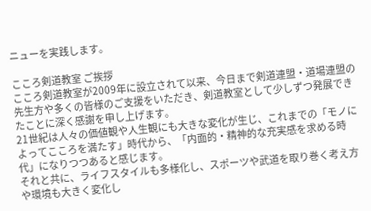ニューを実践します。

こころ剣道教室 ご挨拶
こころ剣道教室が2009年に設立されて以来、今日まで剣道連盟・道場連盟の先生方や多くの皆様のご支援をいただき、剣道教室として少しずつ発展できたことに深く感謝を申し上げます。
21世紀は人々の価値観や人生観にも大きな変化が生じ、これまでの「モノによってこころを満たす」時代から、「内面的・精神的な充実感を求める時代」になりつつあると感じます。
それと共に、ライフスタイルも多様化し、スポーツや武道を取り巻く考え方や環境も大きく変化し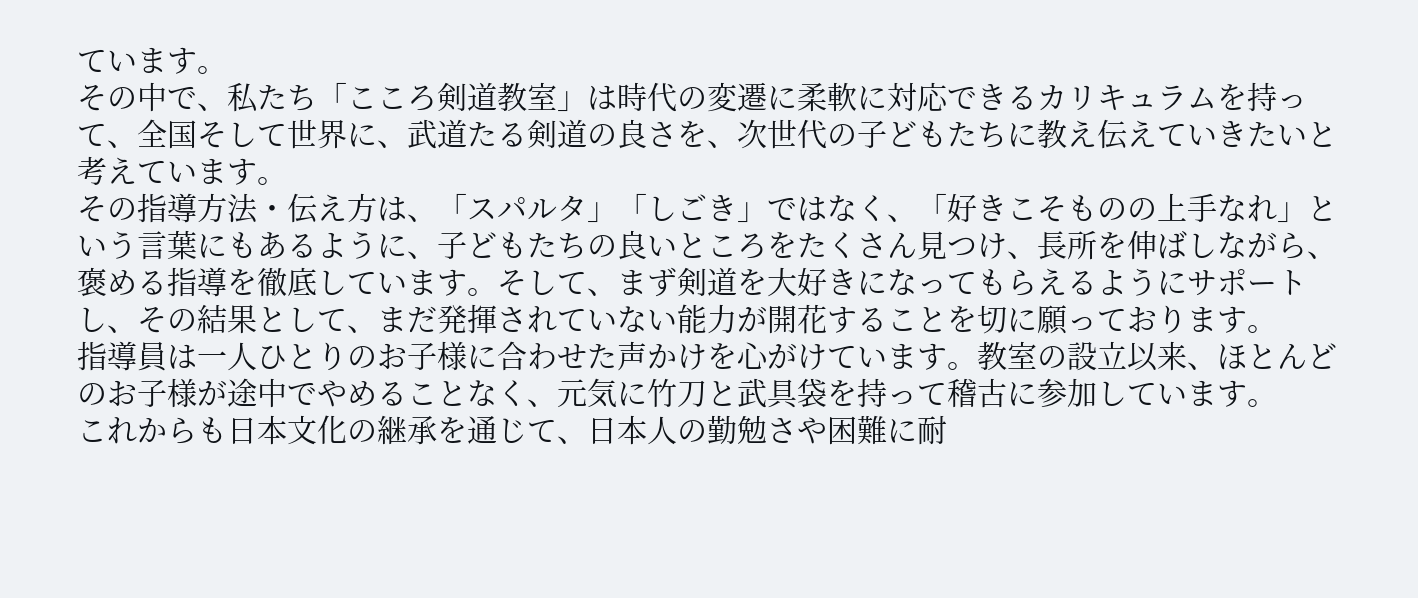ています。
その中で、私たち「こころ剣道教室」は時代の変遷に柔軟に対応できるカリキュラムを持って、全国そして世界に、武道たる剣道の良さを、次世代の子どもたちに教え伝えていきたいと考えています。
その指導方法・伝え方は、「スパルタ」「しごき」ではなく、「好きこそものの上手なれ」という言葉にもあるように、子どもたちの良いところをたくさん見つけ、長所を伸ばしながら、褒める指導を徹底しています。そして、まず剣道を大好きになってもらえるようにサポートし、その結果として、まだ発揮されていない能力が開花することを切に願っております。
指導員は一人ひとりのお子様に合わせた声かけを心がけています。教室の設立以来、ほとんどのお子様が途中でやめることなく、元気に竹刀と武具袋を持って稽古に参加しています。
これからも日本文化の継承を通じて、日本人の勤勉さや困難に耐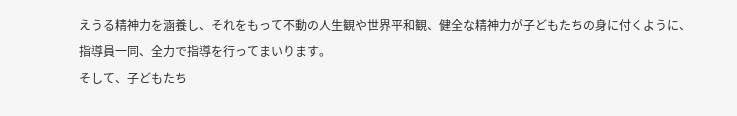えうる精神力を涵養し、それをもって不動の人生観や世界平和観、健全な精神力が子どもたちの身に付くように、指導員一同、全力で指導を行ってまいります。
そして、子どもたち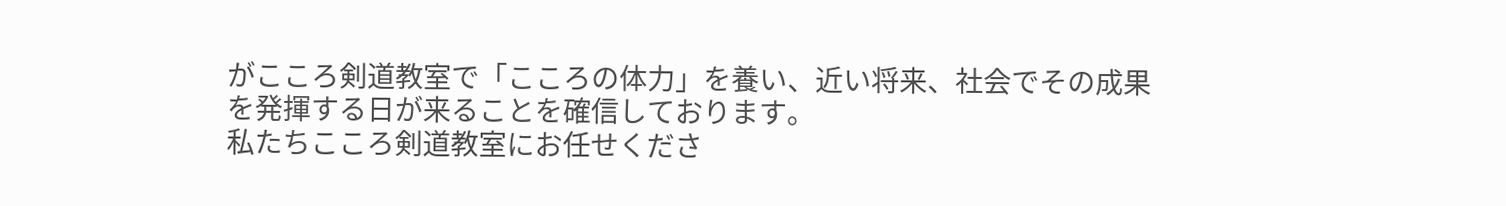がこころ剣道教室で「こころの体力」を養い、近い将来、社会でその成果を発揮する日が来ることを確信しております。
私たちこころ剣道教室にお任せくださ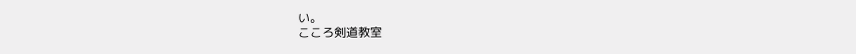い。
こころ剣道教室